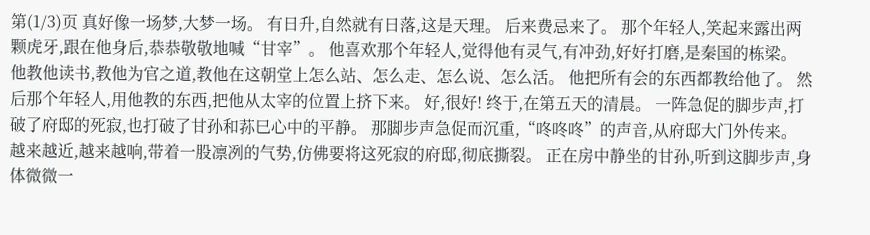第(1/3)页 真好像一场梦,大梦一场。 有日升,自然就有日落,这是天理。 后来费忌来了。 那个年轻人,笑起来露出两颗虎牙,跟在他身后,恭恭敬敬地喊“甘宰”。 他喜欢那个年轻人,觉得他有灵气,有冲劲,好好打磨,是秦国的栋梁。 他教他读书,教他为官之道,教他在这朝堂上怎么站、怎么走、怎么说、怎么活。 他把所有会的东西都教给他了。 然后那个年轻人,用他教的东西,把他从太宰的位置上挤下来。 好,很好! 终于,在第五天的清晨。 一阵急促的脚步声,打破了府邸的死寂,也打破了甘孙和荪巳心中的平静。 那脚步声急促而沉重,“咚咚咚”的声音,从府邸大门外传来。 越来越近,越来越响,带着一股凛冽的气势,仿佛要将这死寂的府邸,彻底撕裂。 正在房中静坐的甘孙,听到这脚步声,身体微微一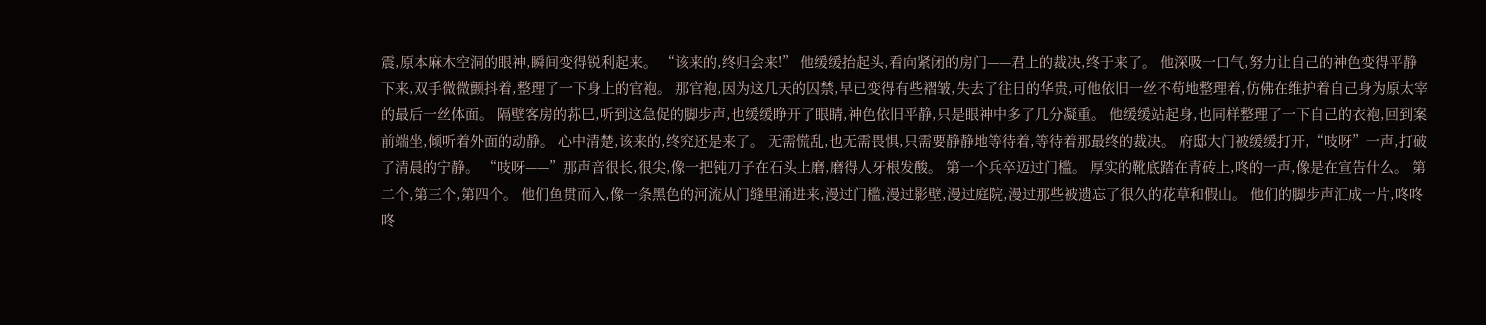震,原本麻木空洞的眼神,瞬间变得锐利起来。 “该来的,终归会来!” 他缓缓抬起头,看向紧闭的房门——君上的裁决,终于来了。 他深吸一口气,努力让自己的神色变得平静下来,双手微微颤抖着,整理了一下身上的官袍。 那官袍,因为这几天的囚禁,早已变得有些褶皱,失去了往日的华贵,可他依旧一丝不苟地整理着,仿佛在维护着自己身为原太宰的最后一丝体面。 隔壁客房的荪巳,听到这急促的脚步声,也缓缓睁开了眼睛,神色依旧平静,只是眼神中多了几分凝重。 他缓缓站起身,也同样整理了一下自己的衣袍,回到案前端坐,倾听着外面的动静。 心中清楚,该来的,终究还是来了。 无需慌乱,也无需畏惧,只需要静静地等待着,等待着那最终的裁决。 府邸大门被缓缓打开,“吱呀”一声,打破了清晨的宁静。 “吱呀——”那声音很长,很尖,像一把钝刀子在石头上磨,磨得人牙根发酸。 第一个兵卒迈过门槛。 厚实的靴底踏在青砖上,咚的一声,像是在宣告什么。 第二个,第三个,第四个。 他们鱼贯而入,像一条黑色的河流从门缝里涌进来,漫过门槛,漫过影壁,漫过庭院,漫过那些被遗忘了很久的花草和假山。 他们的脚步声汇成一片,咚咚咚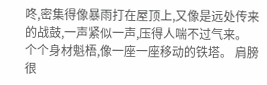咚,密集得像暴雨打在屋顶上,又像是远处传来的战鼓,一声紧似一声,压得人喘不过气来。 个个身材魁梧,像一座一座移动的铁塔。 肩膀很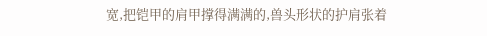宽,把铠甲的肩甲撑得满满的,兽头形状的护肩张着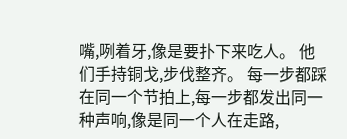嘴,咧着牙,像是要扑下来吃人。 他们手持铜戈,步伐整齐。 每一步都踩在同一个节拍上,每一步都发出同一种声响,像是同一个人在走路,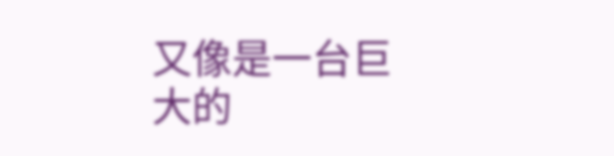又像是一台巨大的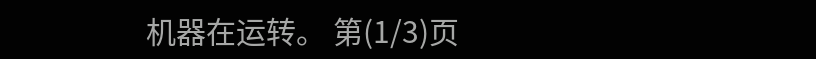机器在运转。 第(1/3)页